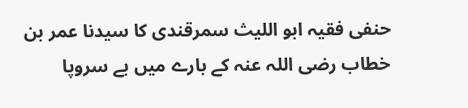حنفی فقیہ ابو اللیث سمرقندی کا سیدنا عمر بن خطاب رضی اللہ عنہ کے بارے میں بے سروپا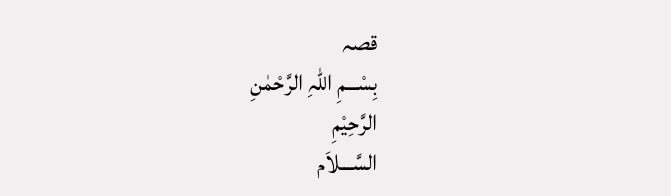قصہ
بِسْـــمِ اللہِ الرَّحْمٰنِ
الرَّحِیْمِ
السَّـــلاَم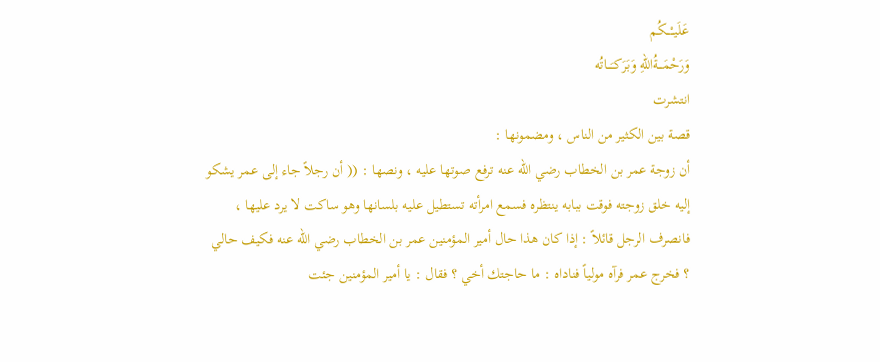عَلَيــْـــكُم
وَرَحْمَـــةُاللهِ وَبَرَكـَـــاتُه
انتشرت
قصة بين الكثير من الناس ، ومضمونها :
أن زوجة عمر بن الخطاب رضي الله عنه ترفع صوتها عليه ، ونصها : (( أن رجلاً جاء إلى عمر يشكو إليه خلق زوجته فوقت ببابه ينتظره فسمع امرأته تستطيل عليه بلسانها وهو ساكت لا يرد عليها ، فانصرف الرجل قائلاً : إذا كان هذا حال أمير المؤمنين عمر بن الخطاب رضي الله عنه فكيف حالي ؟ فخرج عمر فرآه مولياً فناداه : ما حاجتك أخي ؟ فقال : يا أمير المؤمنين جئت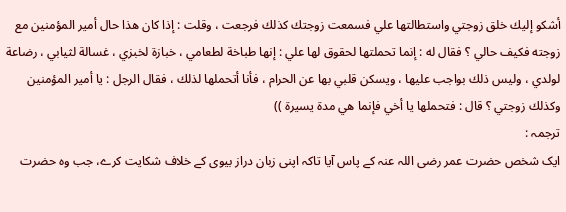أشكو إليك خلق زوجتي واستطالتها علي فسمعت زوجتك كذلك فرجعت ، وقلت : إذا كان هذا حال أمير المؤمنين مع زوجته فكيف حالي ؟ فقال له : إنما تحملتها لحقوق لها علي : إنها طباخة لطعامي ، خبازة لخبزي ، غسالة لثيابي ، رضاعة لولدي ، وليس ذلك بواجب عليها ، ويسكن قلبي بها عن الحرام ، فأنا أتحملها لذلك ، فقال الرجل : يا أمير المؤمنين وكذلك زوجتي ؟ قال : فتحملها يا أخي فإنما هي مدة يسيرة ))
ترجمہ :
ایک شخص حضرت عمر رضی اللہ عنہ کے پاس آیا تاکہ اپنی زبان دراز بیوی کے خلاف شکایت کرے، جب وہ حضرت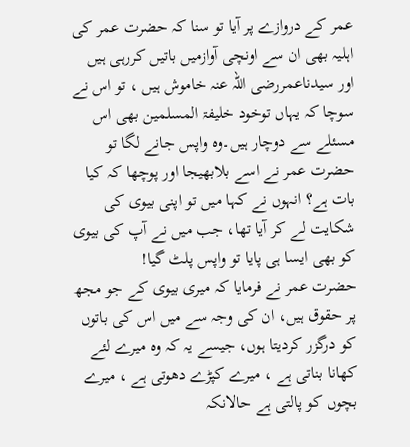عمر کے دروازے پر آیا تو سنا کہ حضرت عمر کی اہلیہ بھی ان سے اونچی آوازمیں باتیں کررہی ہیں اور سیدناعمررضی اللہ عنہ خاموش ہیں ، تو اس نے سوچا کہ یہاں توخود خلیفۃ المسلمین بھی اس مسئلے سے دوچار ہیں۔وہ واپس جانے لگا تو حضرت عمر نے اسے بلابھیجا اور پوچھا کہ کیا بات ہے؟ انہوں نے کہا میں تو اپنی بیوی کی شکایت لے کر آیا تھا، جب میں نے آپ کی بیوی کو بھی ایسا ہی پایا تو واپس پلٹ گیا!
حضرت عمر نے فرمایا کہ میری بیوی کے جو مجھ پر حقوق ہیں، ان کی وجہ سے میں اس کی باتوں کو درگزر کردیتا ہوں، جیسے یہ کہ وہ میرے لئے کھانا بناتی ہے ، میرے کپڑے دھوتی ہے ، میرے بچوں کو پالتی ہے حالانکہ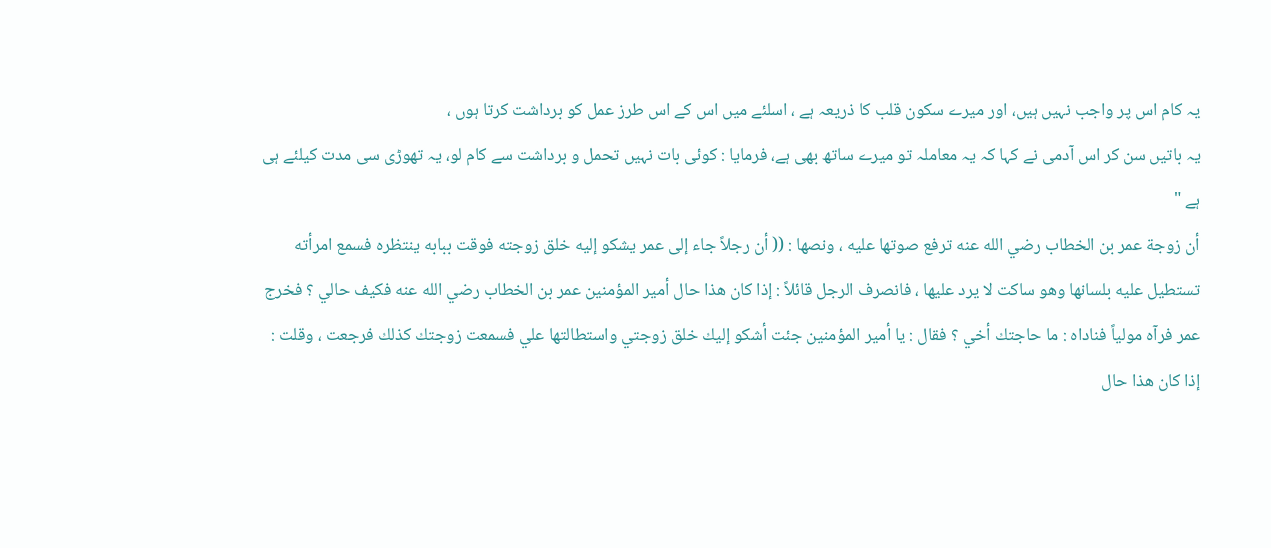یہ کام اس پر واجب نہیں ہیں، اور میرے سکون قلب کا ذریعہ ہے ، اسلئے میں اس کے اس طرز عمل کو برداشت کرتا ہوں ،
یہ باتیں سن کر اس آدمی نے کہا کہ یہ معاملہ تو میرے ساتھ بھی ہے، فرمایا : کوئی بات نہیں تحمل و برداشت سے کام لو، یہ تھوڑی سی مدت کیلئے ہی ہے "
أن زوجة عمر بن الخطاب رضي الله عنه ترفع صوتها عليه ، ونصها : (( أن رجلاً جاء إلى عمر يشكو إليه خلق زوجته فوقت ببابه ينتظره فسمع امرأته تستطيل عليه بلسانها وهو ساكت لا يرد عليها ، فانصرف الرجل قائلاً : إذا كان هذا حال أمير المؤمنين عمر بن الخطاب رضي الله عنه فكيف حالي ؟ فخرج عمر فرآه مولياً فناداه : ما حاجتك أخي ؟ فقال : يا أمير المؤمنين جئت أشكو إليك خلق زوجتي واستطالتها علي فسمعت زوجتك كذلك فرجعت ، وقلت : إذا كان هذا حال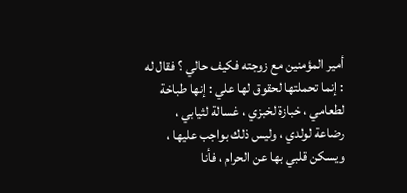أمير المؤمنين مع زوجته فكيف حالي ؟ فقال له : إنما تحملتها لحقوق لها علي : إنها طباخة لطعامي ، خبازة لخبزي ، غسالة لثيابي ، رضاعة لولدي ، وليس ذلك بواجب عليها ، ويسكن قلبي بها عن الحرام ، فأنا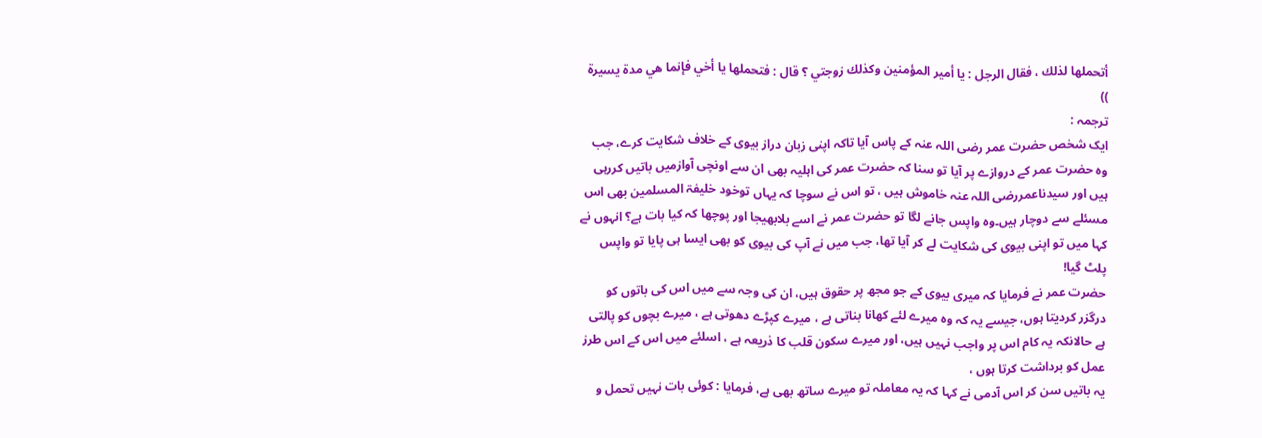أتحملها لذلك ، فقال الرجل : يا أمير المؤمنين وكذلك زوجتي ؟ قال : فتحملها يا أخي فإنما هي مدة يسيرة ))
ترجمہ :
ایک شخص حضرت عمر رضی اللہ عنہ کے پاس آیا تاکہ اپنی زبان دراز بیوی کے خلاف شکایت کرے، جب وہ حضرت عمر کے دروازے پر آیا تو سنا کہ حضرت عمر کی اہلیہ بھی ان سے اونچی آوازمیں باتیں کررہی ہیں اور سیدناعمررضی اللہ عنہ خاموش ہیں ، تو اس نے سوچا کہ یہاں توخود خلیفۃ المسلمین بھی اس مسئلے سے دوچار ہیں۔وہ واپس جانے لگا تو حضرت عمر نے اسے بلابھیجا اور پوچھا کہ کیا بات ہے؟ انہوں نے کہا میں تو اپنی بیوی کی شکایت لے کر آیا تھا، جب میں نے آپ کی بیوی کو بھی ایسا ہی پایا تو واپس پلٹ گیا!
حضرت عمر نے فرمایا کہ میری بیوی کے جو مجھ پر حقوق ہیں، ان کی وجہ سے میں اس کی باتوں کو درگزر کردیتا ہوں، جیسے یہ کہ وہ میرے لئے کھانا بناتی ہے ، میرے کپڑے دھوتی ہے ، میرے بچوں کو پالتی ہے حالانکہ یہ کام اس پر واجب نہیں ہیں، اور میرے سکون قلب کا ذریعہ ہے ، اسلئے میں اس کے اس طرز عمل کو برداشت کرتا ہوں ،
یہ باتیں سن کر اس آدمی نے کہا کہ یہ معاملہ تو میرے ساتھ بھی ہے، فرمایا : کوئی بات نہیں تحمل و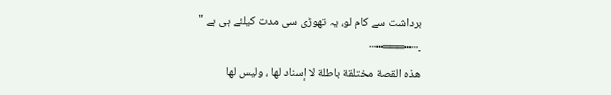برداشت سے کام لو، یہ تھوڑی سی مدت کیلئے ہی ہے "
۔┄┅═══┅┄
هذه القصة مختلقة باطلة لا إسناد لها ، وليس لها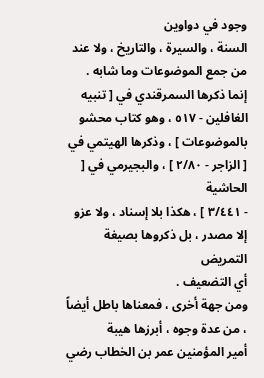وجود في دواوين
السنة ، والسيرة ، والتاريخ ، ولا عند من جمع الموضوعات وما شابه .
إنما ذكرها السمرقندي في [ تنبيه الغافلين - ٥١٧ ، وهو كتاب محشو بالموضوعات ] ، وذكرها الهيتمي في [ الزاجر - ٢/٨٠ ] ، والبجيرمي في [ الحاشية
- ٣/٤٤١ ] ، هكذا بلا إسناد ، ولا عزو إلا مصدر ، بل ذكروها بصيغة التمريض
أي التضعيف .
ومن جهة أخرى ، فمعناها باطل أيضاً ، من عدة وجوه ، أبرزها هيبة
أمير المؤمنين عمر بن الخطاب رضي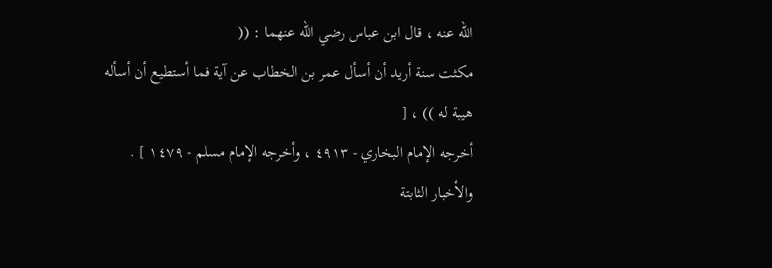الله عنه ، قال ابن عباس رضي الله عنهما : ((
مكثت سنة أريد أن أسأل عمر بن الخطاب عن آية فما أستطيع أن أسأله هيبة له )) ، [
أخرجه الإمام البخاري - ٤٩١٣ ، وأخرجه الإمام مسلم - ١٤٧٩ ] . والأخبار الثابتة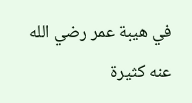في هيبة عمر رضي الله عنه كثيرة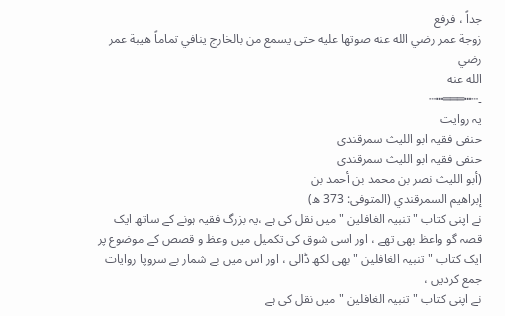جداً ، فرفع
زوجة عمر رضي الله عنه صوتها عليه حتى يسمع من بالخارج ينافي تماماً هيبة عمر رضي
الله عنه
۔┄┅═══┅┄
یہ روایت
حنفی فقیہ ابو اللیث سمرقندی
حنفی فقیہ ابو اللیث سمرقندی
(أبو الليث نصر بن محمد بن أحمد بن
إبراهيم السمرقندي (المتوفى: 373 ھ)
نے اپنی کتاب " تنبیہ الغافلین " میں نقل کی ہے ،یہ بزرگ فقیہ ہونے کے ساتھ ایک قصہ گو واعظ بھی تھے ، اور اسی شوق کی تکمیل میں وعظ و قصص کے موضوع پر ایک کتاب "تنبیہ الغافلین " بھی لکھ ڈالی ، اور اس میں بے شمار بے سروپا روایات جمع کردیں ،
نے اپنی کتاب " تنبیہ الغافلین " میں نقل کی ہے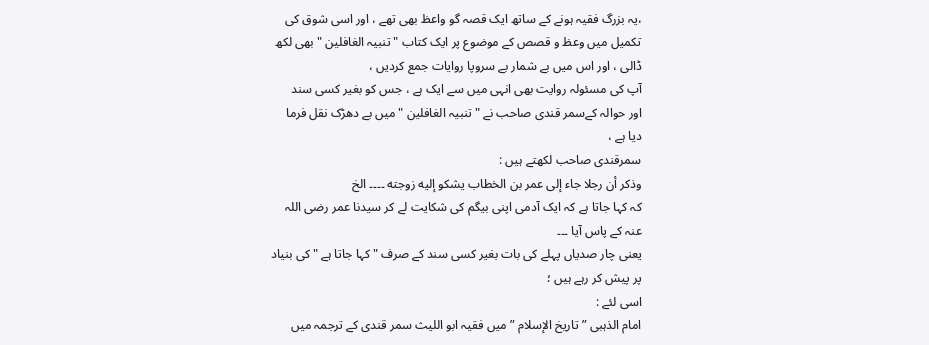،یہ بزرگ فقیہ ہونے کے ساتھ ایک قصہ گو واعظ بھی تھے ، اور اسی شوق کی تکمیل میں وعظ و قصص کے موضوع پر ایک کتاب "تنبیہ الغافلین " بھی لکھ ڈالی ، اور اس میں بے شمار بے سروپا روایات جمع کردیں ،
آپ کی مسئولہ روایت بھی انہی میں سے ایک ہے ، جس کو بغیر کسی سند
اور حوالہ کےسمر قندی صاحب نے " تنبیہ الغافلین " میں بے دھڑک نقل فرما
دیا ہے ،
سمرقندی صاحب لکھتے ہیں :
وذكر أن رجلا جاء إلى عمر بن الخطاب يشكو إليه زوجته ۔۔۔۔ الخ
کہ کہا جاتا ہے کہ ایک آدمی اپنی بیگم کی شکایت لے کر سیدنا عمر رضی اللہ عنہ کے پاس آیا ۔۔۔
یعنی چار صدیاں پہلے کی بات بغیر کسی سند کے صرف " کہا جاتا ہے " کی بنیاد پر پیش کر رہے ہیں ؛
اسی لئے :
امام الذہبی ” تاريخ الإسلام ” میں فقیہ ابو اللیث سمر قندی کے ترجمہ میں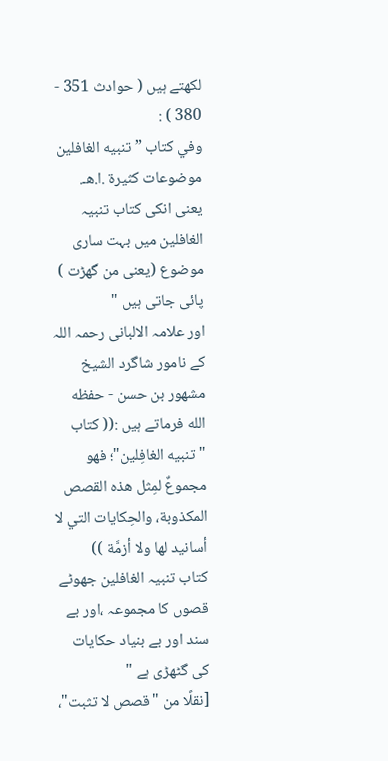لکھتے ہیں ( حوادث 351 - 380 ) :
وفي كتاب ” تنبيه الغافلين موضوعات كثيرة .ا.هـ.
یعنی انکی کتاب تنبیہ الغافلین میں بہت ساری موضوع (یعنی من گھڑت ) پائی جاتی ہیں "
اور علامہ الالبانی رحمہ اللہ کے نامور شاگرد الشيخ مشهور بن حسن - حفظه الله فرماتے ہیں :(( كتاب "تنبيه الغافِلين"؛ فهو مجموعٌ لمِثل هذه القصص المكذوبة، والحِكايات التي لا أسانيد لها ولا أزمَّة ))
کتاب تنبیہ الغافلین جھوٹے قصوں کا مجموعہ ،اور بے سند اور بے بنیاد حکایات کی گٹھڑی ہے "
[نقلًا من "قصص لا تثبت"،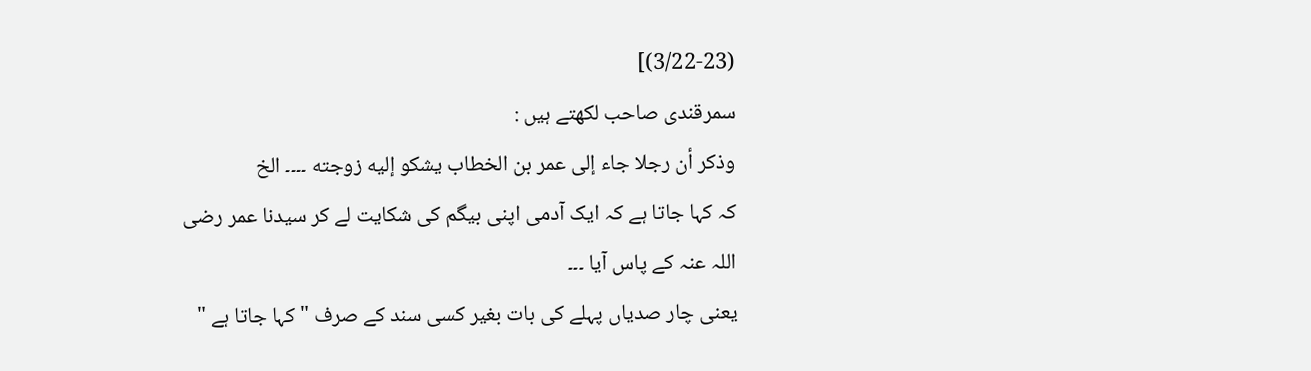(3/22-23)]
سمرقندی صاحب لکھتے ہیں :
وذكر أن رجلا جاء إلى عمر بن الخطاب يشكو إليه زوجته ۔۔۔۔ الخ
کہ کہا جاتا ہے کہ ایک آدمی اپنی بیگم کی شکایت لے کر سیدنا عمر رضی اللہ عنہ کے پاس آیا ۔۔۔
یعنی چار صدیاں پہلے کی بات بغیر کسی سند کے صرف " کہا جاتا ہے "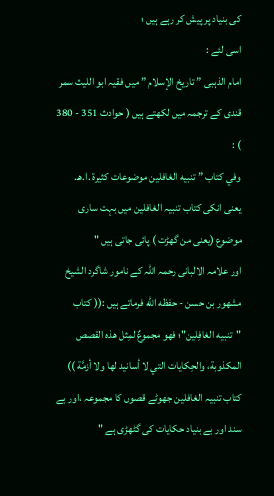کی بنیاد پر پیش کر رہے ہیں ؛
اسی لئے :
امام الذہبی ” تاريخ الإسلام ” میں فقیہ ابو اللیث سمر قندی کے ترجمہ میں لکھتے ہیں ( حوادث 351 - 380 ) :
وفي كتاب ” تنبيه الغافلين موضوعات كثيرة .ا.هـ.
یعنی انکی کتاب تنبیہ الغافلین میں بہت ساری موضوع (یعنی من گھڑت ) پائی جاتی ہیں "
اور علامہ الالبانی رحمہ اللہ کے نامور شاگرد الشيخ مشهور بن حسن - حفظه الله فرماتے ہیں :(( كتاب "تنبيه الغافِلين"؛ فهو مجموعٌ لمِثل هذه القصص المكذوبة، والحِكايات التي لا أسانيد لها ولا أزمَّة ))
کتاب تنبیہ الغافلین جھوٹے قصوں کا مجموعہ ،اور بے سند اور بے بنیاد حکایات کی گٹھڑی ہے "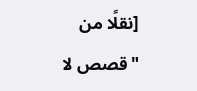[نقلًا من "قصص لا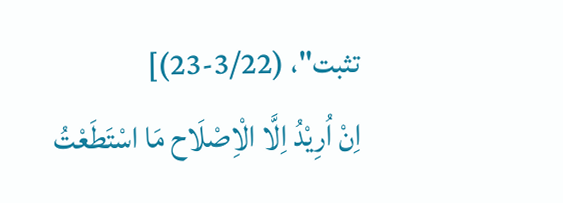تثبت"، (3/22-23)]
اِنْ اُرِیْدُ اِلَّا الْاِصْلَاح مَا اسْتَطَعْتُ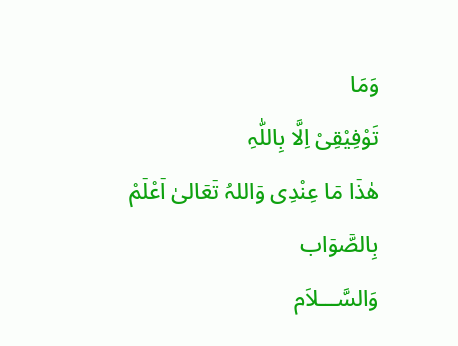وَمَا
تَوْفِیْقِیْ اِلَّا بِاللّٰہِ
ھٰذٙا مٙا عِنْدِی وٙاللہُ تٙعٙالیٰ اٙعْلٙمْ
بِالصّٙوٙاب
وَالسَّـــلاَم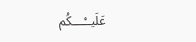عَلَيــْـــكُم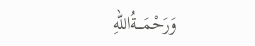وَرَحْمَـــةُاللهِ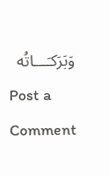وَبَرَكـَـــاتُه
Post a Comment